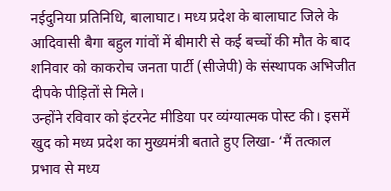नईदुनिया प्रतिनिधि, बालाघाट। मध्य प्रदेश के बालाघाट जिले के आदिवासी बैगा बहुल गांवों में बीमारी से कई बच्चों की मौत के बाद शनिवार को काकरोच जनता पार्टी (सीजेपी) के संस्थापक अभिजीत दीपके पीड़ितों से मिले।
उन्होंने रविवार को इंटरनेट मीडिया पर व्यंग्यात्मक पोस्ट की। इसमें खुद को मध्य प्रदेश का मुख्यमंत्री बताते हुए लिखा- ‘मैं तत्काल प्रभाव से मध्य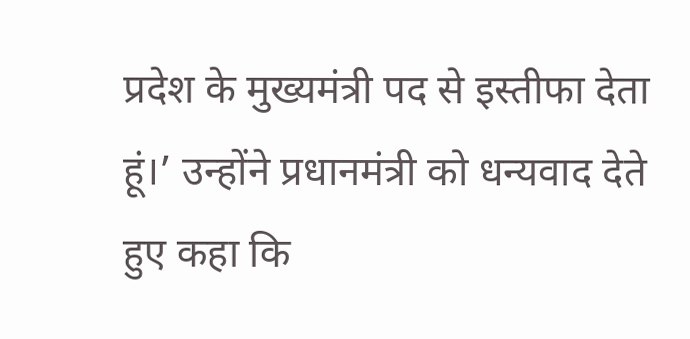प्रदेश के मुख्यमंत्री पद से इस्तीफा देता हूं।’ उन्होंने प्रधानमंत्री को धन्यवाद देते हुए कहा कि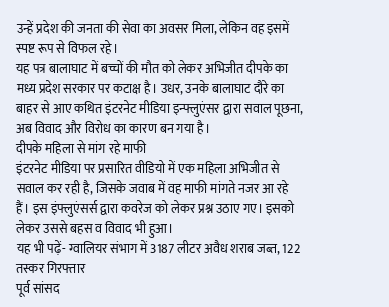उन्हें प्रदेश की जनता की सेवा का अवसर मिला, लेकिन वह इसमें स्पष्ट रूप से विफल रहे।
यह पत्र बालाघाट में बच्चों की मौत को लेकर अभिजीत दीपके का मध्य प्रदेश सरकार पर कटाक्ष है। उधर, उनके बालाघाट दौरे का बाहर से आए कथित इंटरनेट मीडिया इन्फ्लुएंसर द्वारा सवाल पूछना, अब विवाद और विरोध का कारण बन गया है।
दीपके महिला से मांग रहे माफी
इंटरनेट मीडिया पर प्रसारित वीडियो में एक महिला अभिजीत से सवाल कर रही है, जिसके जवाब में वह माफी मांगते नजर आ रहे हैं। इस इंफ्लुएंसर्स द्वारा कवरेज को लेकर प्रश्न उठाए गए। इसको लेकर उससे बहस व विवाद भी हुआ।
यह भी पढ़ें- ग्वालियर संभाग में 3187 लीटर अवैध शराब जब्त, 122 तस्कर गिरफ्तार
पूर्व सांसद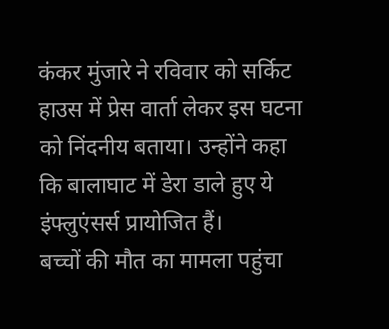कंकर मुंजारे ने रविवार को सर्किट हाउस में प्रेस वार्ता लेकर इस घटना को निंदनीय बताया। उन्होंने कहा कि बालाघाट में डेरा डाले हुए ये इंफ्लुएंसर्स प्रायोजित हैं।
बच्चों की मौत का मामला पहुंचा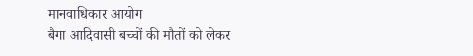मानवाधिकार आयोग
बैगा आदिवासी बच्चों की मौतों को लेकर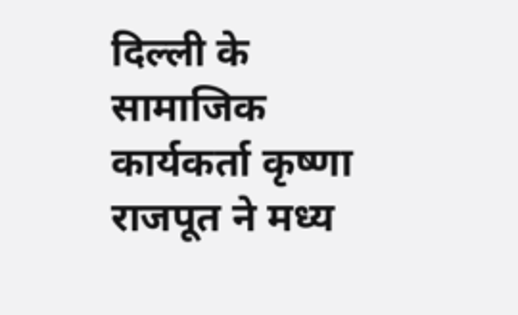दिल्ली के सामाजिक कार्यकर्ता कृष्णा राजपूत ने मध्य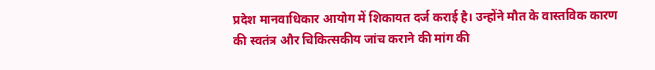प्रदेश मानवाधिकार आयोग में शिकायत दर्ज कराई है। उन्होंने मौत के वास्तविक कारण की स्वतंत्र और चिकित्सकीय जांच कराने की मांग की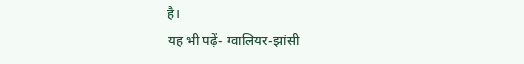है।
यह भी पढ़ें- ग्वालियर-झांसी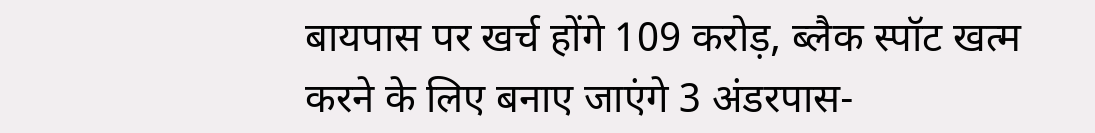बायपास पर खर्च होंगे 109 करोड़, ब्लैक स्पॉट खत्म करने के लिए बनाए जाएंगे 3 अंडरपास-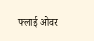फ्लाई ओवर